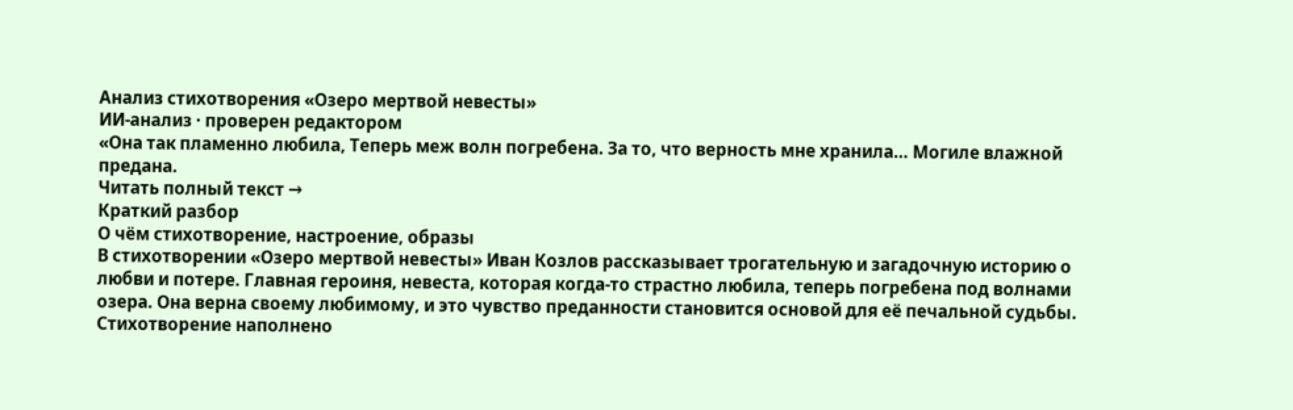Анализ стихотворения «Озеро мертвой невесты»
ИИ-анализ · проверен редактором
«Она так пламенно любила, Теперь меж волн погребена. За то, что верность мне хранила… Могиле влажной предана.
Читать полный текст →
Краткий разбор
О чём стихотворение, настроение, образы
В стихотворении «Озеро мертвой невесты» Иван Козлов рассказывает трогательную и загадочную историю о любви и потере. Главная героиня, невеста, которая когда-то страстно любила, теперь погребена под волнами озера. Она верна своему любимому, и это чувство преданности становится основой для её печальной судьбы.
Стихотворение наполнено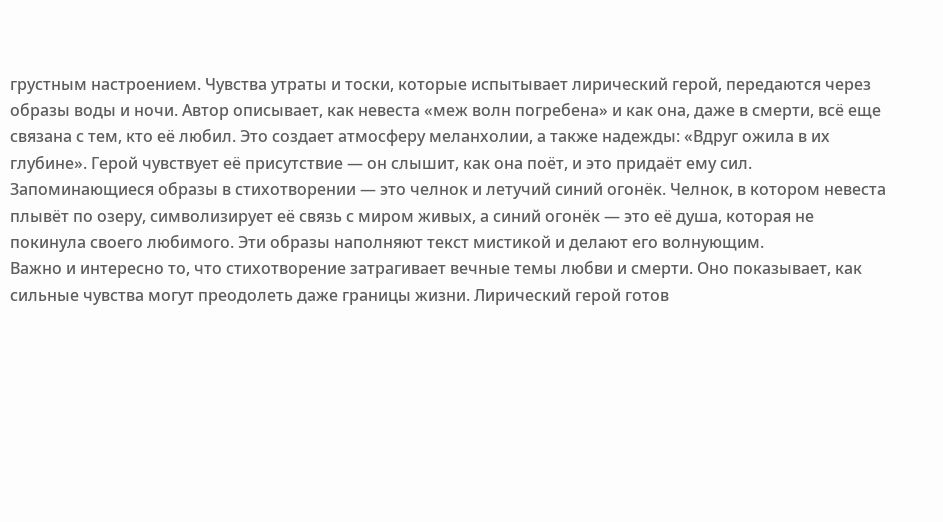грустным настроением. Чувства утраты и тоски, которые испытывает лирический герой, передаются через образы воды и ночи. Автор описывает, как невеста «меж волн погребена» и как она, даже в смерти, всё еще связана с тем, кто её любил. Это создает атмосферу меланхолии, а также надежды: «Вдруг ожила в их глубине». Герой чувствует её присутствие — он слышит, как она поёт, и это придаёт ему сил.
Запоминающиеся образы в стихотворении — это челнок и летучий синий огонёк. Челнок, в котором невеста плывёт по озеру, символизирует её связь с миром живых, а синий огонёк — это её душа, которая не покинула своего любимого. Эти образы наполняют текст мистикой и делают его волнующим.
Важно и интересно то, что стихотворение затрагивает вечные темы любви и смерти. Оно показывает, как сильные чувства могут преодолеть даже границы жизни. Лирический герой готов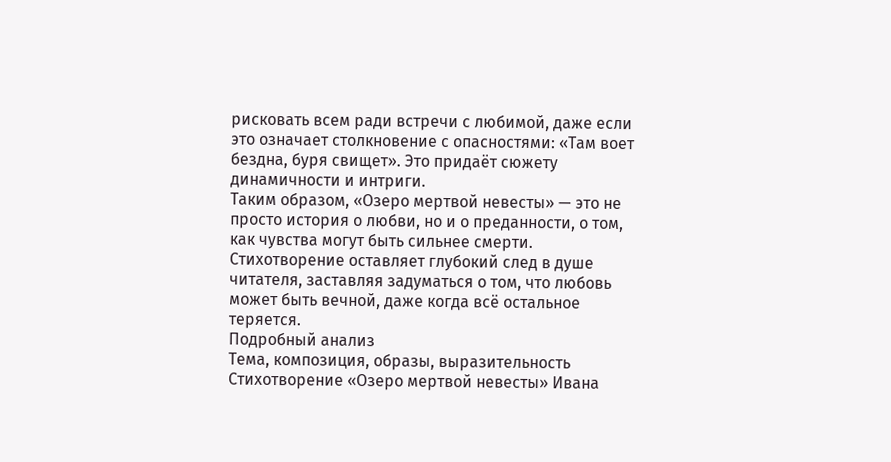рисковать всем ради встречи с любимой, даже если это означает столкновение с опасностями: «Там воет бездна, буря свищет». Это придаёт сюжету динамичности и интриги.
Таким образом, «Озеро мертвой невесты» — это не просто история о любви, но и о преданности, о том, как чувства могут быть сильнее смерти. Стихотворение оставляет глубокий след в душе читателя, заставляя задуматься о том, что любовь может быть вечной, даже когда всё остальное теряется.
Подробный анализ
Тема, композиция, образы, выразительность
Стихотворение «Озеро мертвой невесты» Ивана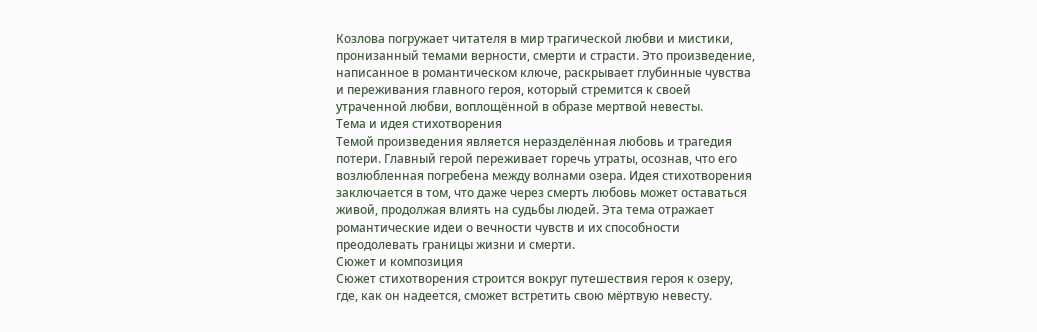Козлова погружает читателя в мир трагической любви и мистики, пронизанный темами верности, смерти и страсти. Это произведение, написанное в романтическом ключе, раскрывает глубинные чувства и переживания главного героя, который стремится к своей утраченной любви, воплощённой в образе мертвой невесты.
Тема и идея стихотворения
Темой произведения является неразделённая любовь и трагедия потери. Главный герой переживает горечь утраты, осознав, что его возлюбленная погребена между волнами озера. Идея стихотворения заключается в том, что даже через смерть любовь может оставаться живой, продолжая влиять на судьбы людей. Эта тема отражает романтические идеи о вечности чувств и их способности преодолевать границы жизни и смерти.
Сюжет и композиция
Сюжет стихотворения строится вокруг путешествия героя к озеру, где, как он надеется, сможет встретить свою мёртвую невесту.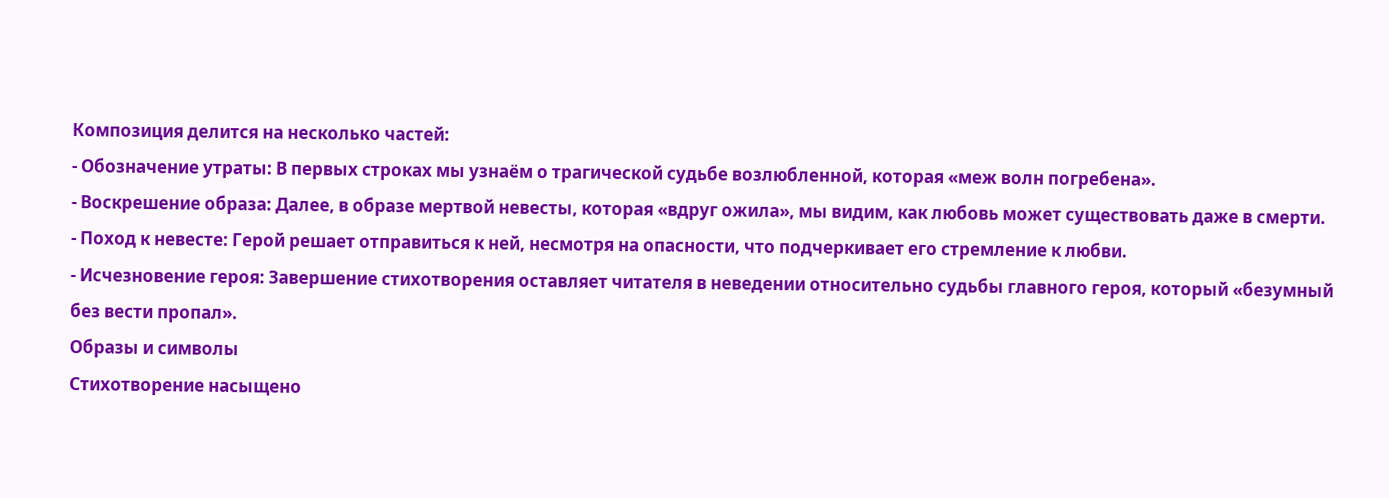Композиция делится на несколько частей:
- Обозначение утраты: В первых строках мы узнаём о трагической судьбе возлюбленной, которая «меж волн погребена».
- Воскрешение образа: Далее, в образе мертвой невесты, которая «вдруг ожила», мы видим, как любовь может существовать даже в смерти.
- Поход к невесте: Герой решает отправиться к ней, несмотря на опасности, что подчеркивает его стремление к любви.
- Исчезновение героя: Завершение стихотворения оставляет читателя в неведении относительно судьбы главного героя, который «безумный без вести пропал».
Образы и символы
Стихотворение насыщено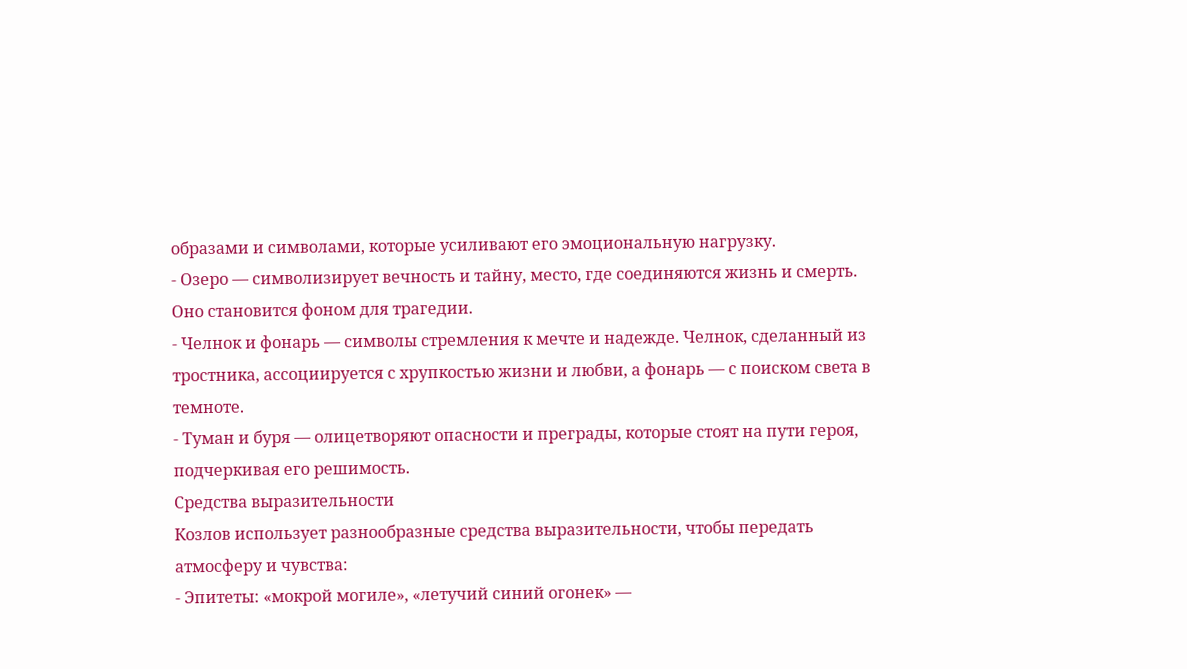образами и символами, которые усиливают его эмоциональную нагрузку.
- Озеро — символизирует вечность и тайну, место, где соединяются жизнь и смерть. Оно становится фоном для трагедии.
- Челнок и фонарь — символы стремления к мечте и надежде. Челнок, сделанный из тростника, ассоциируется с хрупкостью жизни и любви, а фонарь — с поиском света в темноте.
- Туман и буря — олицетворяют опасности и преграды, которые стоят на пути героя, подчеркивая его решимость.
Средства выразительности
Козлов использует разнообразные средства выразительности, чтобы передать атмосферу и чувства:
- Эпитеты: «мокрой могиле», «летучий синий огонек» —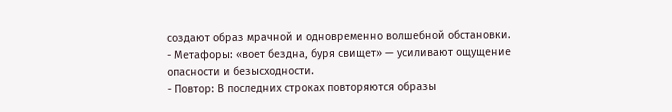создают образ мрачной и одновременно волшебной обстановки.
- Метафоры: «воет бездна, буря свищет» — усиливают ощущение опасности и безысходности.
- Повтор: В последних строках повторяются образы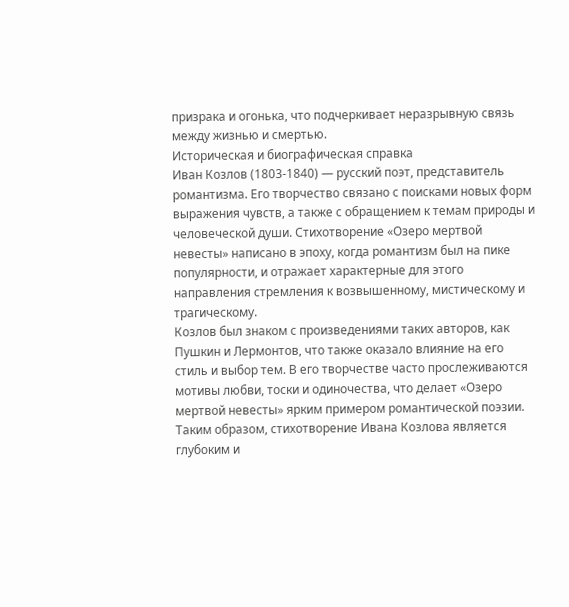призрака и огонька, что подчеркивает неразрывную связь между жизнью и смертью.
Историческая и биографическая справка
Иван Козлов (1803-1840) — русский поэт, представитель романтизма. Его творчество связано с поисками новых форм выражения чувств, а также с обращением к темам природы и человеческой души. Стихотворение «Озеро мертвой невесты» написано в эпоху, когда романтизм был на пике популярности, и отражает характерные для этого направления стремления к возвышенному, мистическому и трагическому.
Козлов был знаком с произведениями таких авторов, как Пушкин и Лермонтов, что также оказало влияние на его стиль и выбор тем. В его творчестве часто прослеживаются мотивы любви, тоски и одиночества, что делает «Озеро мертвой невесты» ярким примером романтической поэзии.
Таким образом, стихотворение Ивана Козлова является глубоким и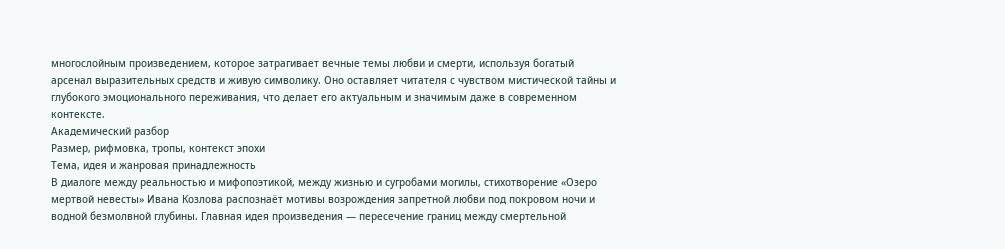многослойным произведением, которое затрагивает вечные темы любви и смерти, используя богатый арсенал выразительных средств и живую символику. Оно оставляет читателя с чувством мистической тайны и глубокого эмоционального переживания, что делает его актуальным и значимым даже в современном контексте.
Академический разбор
Размер, рифмовка, тропы, контекст эпохи
Тема, идея и жанровая принадлежность
В диалоге между реальностью и мифопоэтикой, между жизнью и сугробами могилы, стихотворение «Озеро мертвой невесты» Ивана Козлова распознаёт мотивы возрождения запретной любви под покровом ночи и водной безмолвной глубины. Главная идея произведения — пересечение границ между смертельной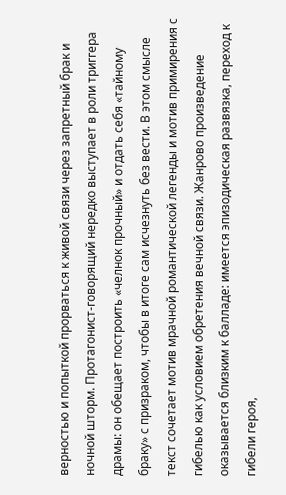верностью и попыткой прорваться к живой связи через запретный брак и ночной шторм. Протагонист-говорящий нередко выступает в роли триггера драмы: он обещает построить «челнок прочный» и отдать себя «тайному браку» с призраком, чтобы в итоге сам исчезнуть без вести. В этом смысле текст сочетает мотив мрачной романтической легенды и мотив примирения с гибелью как условием обретения вечной связи. Жанрово произведение оказывается близким к балладе: имеется эпизодическая развязка, переход к гибели героя,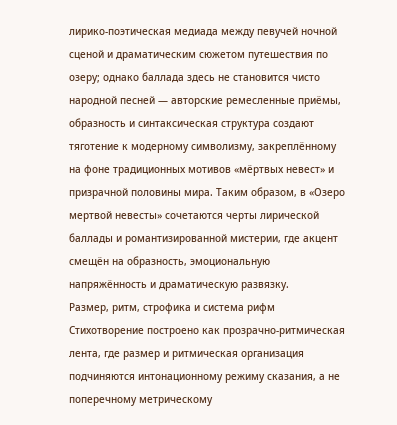лирико-поэтическая медиада между певучей ночной сценой и драматическим сюжетом путешествия по озеру; однако баллада здесь не становится чисто народной песней — авторские ремесленные приёмы, образность и синтаксическая структура создают тяготение к модерному символизму, закреплённому на фоне традиционных мотивов «мёртвых невест» и призрачной половины мира. Таким образом, в «Озеро мертвой невесты» сочетаются черты лирической баллады и романтизированной мистерии, где акцент смещён на образность, эмоциональную напряжённость и драматическую развязку.
Размер, ритм, строфика и система рифм
Стихотворение построено как прозрачно-ритмическая лента, где размер и ритмическая организация подчиняются интонационному режиму сказания, а не поперечному метрическому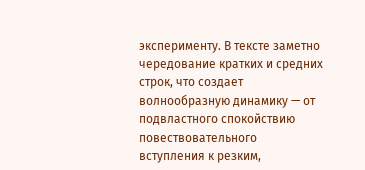эксперименту. В тексте заметно чередование кратких и средних строк, что создает волнообразную динамику — от подвластного спокойствию повествовательного вступления к резким,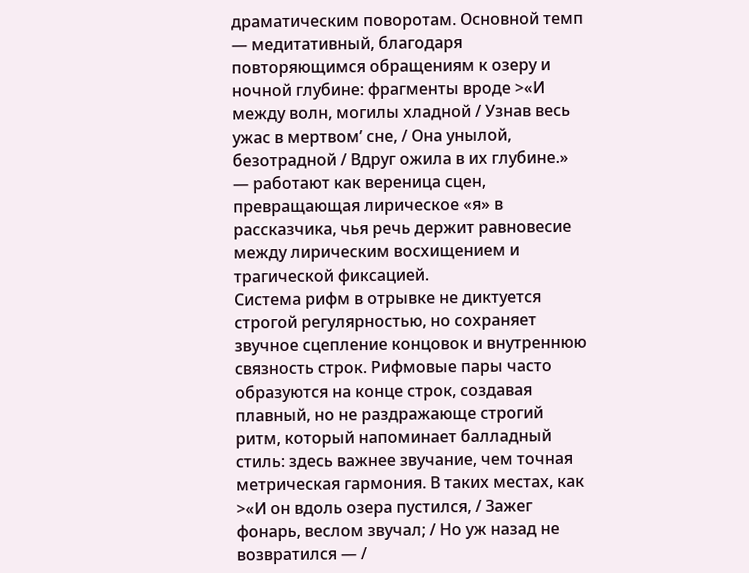драматическим поворотам. Основной темп — медитативный, благодаря повторяющимся обращениям к озеру и ночной глубине: фрагменты вроде >«И между волн, могилы хладной / Узнав весь ужас в мертвом’ сне, / Она унылой, безотрадной / Вдруг ожила в их глубине.» — работают как вереница сцен, превращающая лирическое «я» в рассказчика, чья речь держит равновесие между лирическим восхищением и трагической фиксацией.
Система рифм в отрывке не диктуется строгой регулярностью, но сохраняет звучное сцепление концовок и внутреннюю связность строк. Рифмовые пары часто образуются на конце строк, создавая плавный, но не раздражающе строгий ритм, который напоминает балладный стиль: здесь важнее звучание, чем точная метрическая гармония. В таких местах, как >«И он вдоль озера пустился, / Зажег фонарь, веслом звучал; / Но уж назад не возвратился — /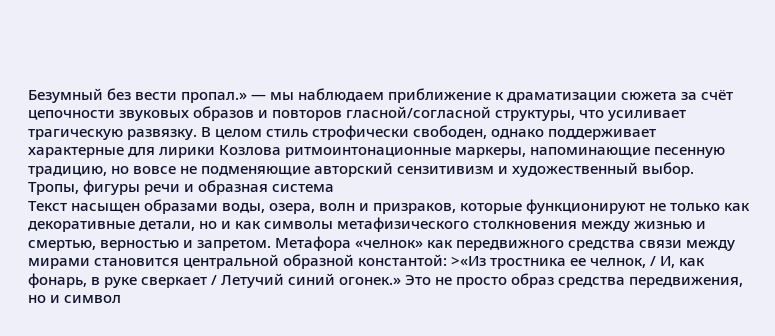Безумный без вести пропал.» — мы наблюдаем приближение к драматизации сюжета за счёт цепочности звуковых образов и повторов гласной/согласной структуры, что усиливает трагическую развязку. В целом стиль строфически свободен, однако поддерживает характерные для лирики Козлова ритмоинтонационные маркеры, напоминающие песенную традицию, но вовсе не подменяющие авторский сензитивизм и художественный выбор.
Тропы, фигуры речи и образная система
Текст насыщен образами воды, озера, волн и призраков, которые функционируют не только как декоративные детали, но и как символы метафизического столкновения между жизнью и смертью, верностью и запретом. Метафора «челнок» как передвижного средства связи между мирами становится центральной образной константой: >«Из тростника ее челнок, / И, как фонарь, в руке сверкает / Летучий синий огонек.» Это не просто образ средства передвижения, но и символ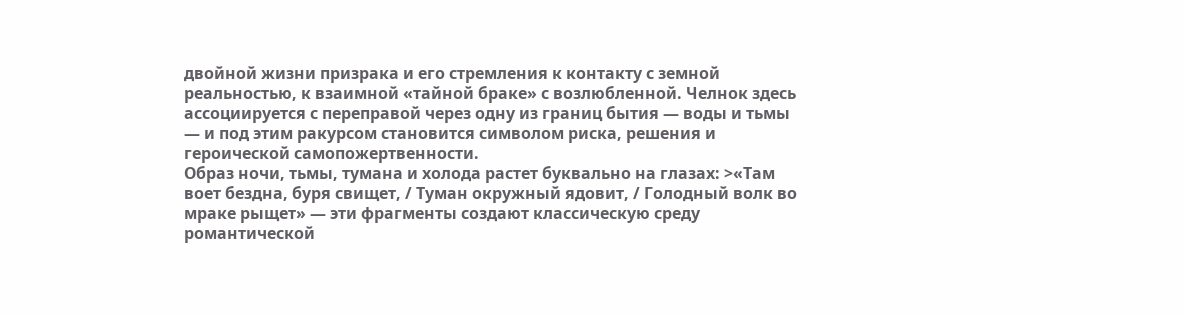двойной жизни призрака и его стремления к контакту с земной реальностью, к взаимной «тайной браке» с возлюбленной. Челнок здесь ассоциируется с переправой через одну из границ бытия — воды и тьмы — и под этим ракурсом становится символом риска, решения и героической самопожертвенности.
Образ ночи, тьмы, тумана и холода растет буквально на глазах: >«Там воет бездна, буря свищет, / Туман окружный ядовит, / Голодный волк во мраке рыщет» — эти фрагменты создают классическую среду романтической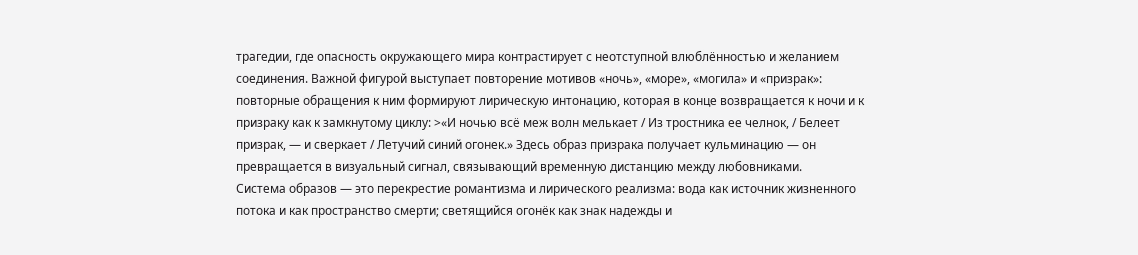трагедии, где опасность окружающего мира контрастирует с неотступной влюблённостью и желанием соединения. Важной фигурой выступает повторение мотивов «ночь», «море», «могила» и «призрак»: повторные обращения к ним формируют лирическую интонацию, которая в конце возвращается к ночи и к призраку как к замкнутому циклу: >«И ночью всё меж волн мелькает / Из тростника ее челнок, / Белеет призрак, — и сверкает / Летучий синий огонек.» Здесь образ призрака получает кульминацию — он превращается в визуальный сигнал, связывающий временную дистанцию между любовниками.
Система образов — это перекрестие романтизма и лирического реализма: вода как источник жизненного потока и как пространство смерти; светящийся огонёк как знак надежды и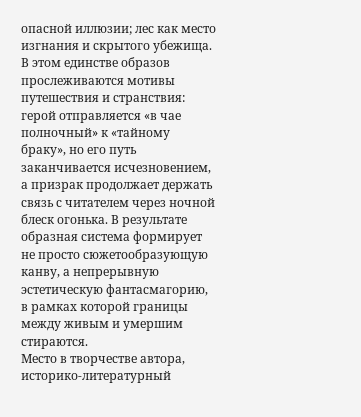опасной иллюзии; лес как место изгнания и скрытого убежища. В этом единстве образов прослеживаются мотивы путешествия и странствия: герой отправляется «в чае полночный» к «тайному браку», но его путь заканчивается исчезновением, а призрак продолжает держать связь с читателем через ночной блеск огонька. В результате образная система формирует не просто сюжетообразующую канву, а непрерывную эстетическую фантасмагорию, в рамках которой границы между живым и умершим стираются.
Место в творчестве автора, историко-литературный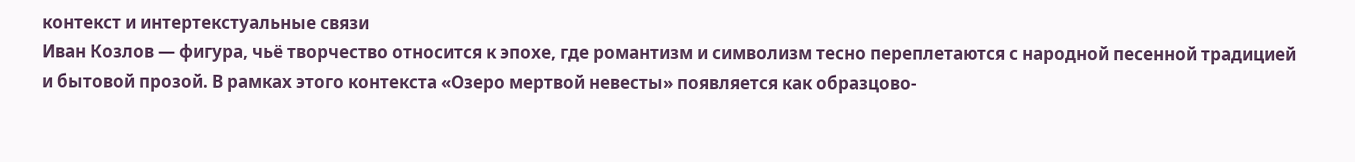контекст и интертекстуальные связи
Иван Козлов — фигура, чьё творчество относится к эпохе, где романтизм и символизм тесно переплетаются с народной песенной традицией и бытовой прозой. В рамках этого контекста «Озеро мертвой невесты» появляется как образцово-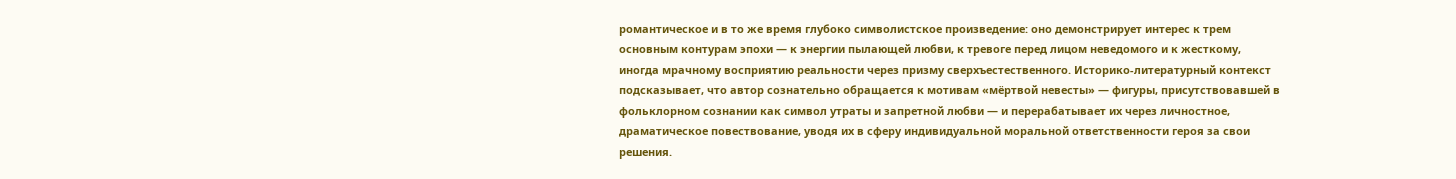романтическое и в то же время глубоко символистское произведение: оно демонстрирует интерес к трем основным контурам эпохи — к энергии пылающей любви, к тревоге перед лицом неведомого и к жесткому, иногда мрачному восприятию реальности через призму сверхъестественного. Историко-литературный контекст подсказывает, что автор сознательно обращается к мотивам «мёртвой невесты» — фигуры, присутствовавшей в фольклорном сознании как символ утраты и запретной любви — и перерабатывает их через личностное, драматическое повествование, уводя их в сферу индивидуальной моральной ответственности героя за свои решения.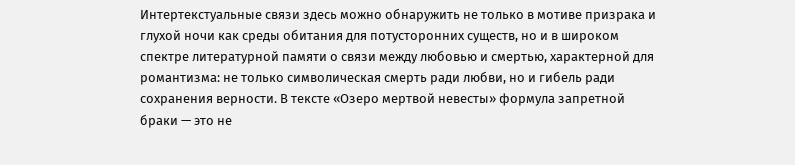Интертекстуальные связи здесь можно обнаружить не только в мотиве призрака и глухой ночи как среды обитания для потусторонних существ, но и в широком спектре литературной памяти о связи между любовью и смертью, характерной для романтизма: не только символическая смерть ради любви, но и гибель ради сохранения верности. В тексте «Озеро мертвой невесты» формула запретной браки — это не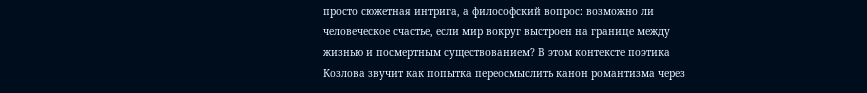просто сюжетная интрига, а философский вопрос: возможно ли человеческое счастье, если мир вокруг выстроен на границе между жизнью и посмертным существованием? В этом контексте поэтика Козлова звучит как попытка переосмыслить канон романтизма через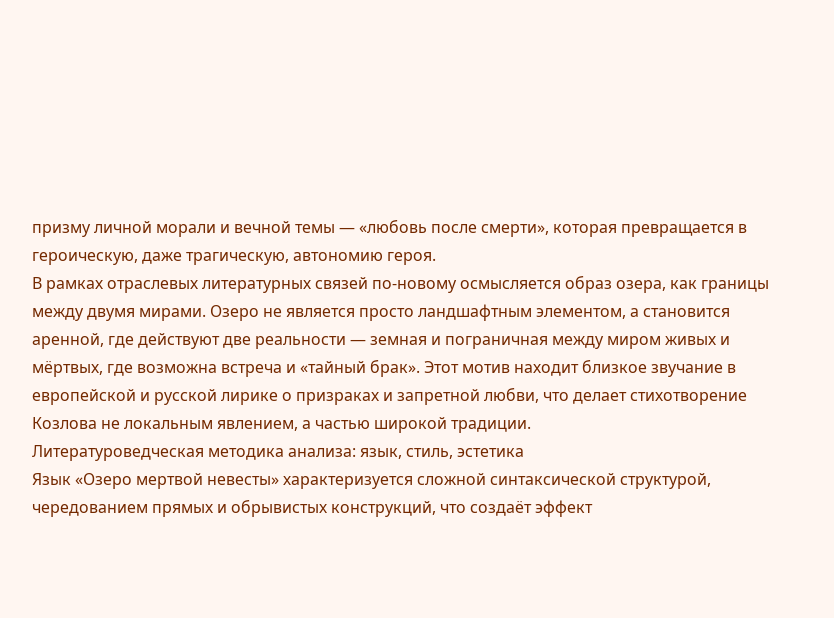призму личной морали и вечной темы — «любовь после смерти», которая превращается в героическую, даже трагическую, автономию героя.
В рамках отраслевых литературных связей по-новому осмысляется образ озера, как границы между двумя мирами. Озеро не является просто ландшафтным элементом, а становится аренной, где действуют две реальности — земная и пограничная между миром живых и мёртвых, где возможна встреча и «тайный брак». Этот мотив находит близкое звучание в европейской и русской лирике о призраках и запретной любви, что делает стихотворение Козлова не локальным явлением, а частью широкой традиции.
Литературоведческая методика анализа: язык, стиль, эстетика
Язык «Озеро мертвой невесты» характеризуется сложной синтаксической структурой, чередованием прямых и обрывистых конструкций, что создаёт эффект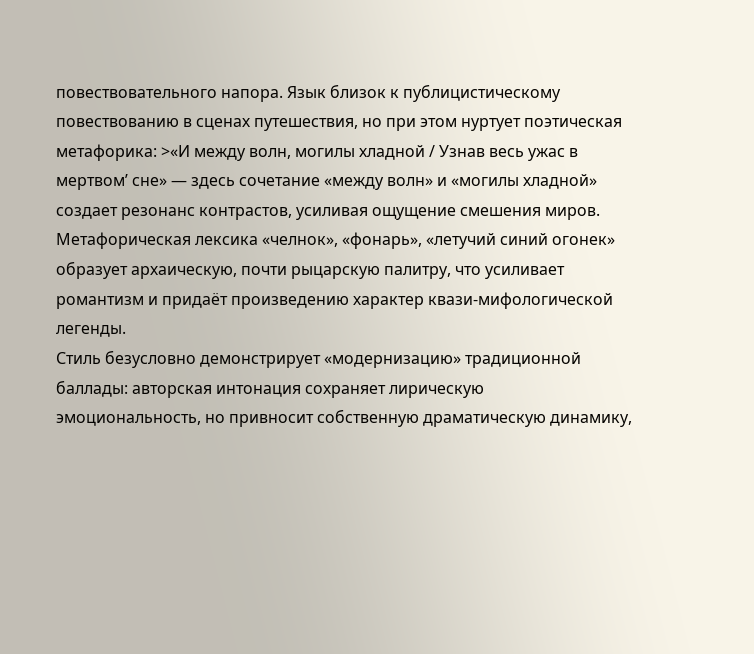повествовательного напора. Язык близок к публицистическому повествованию в сценах путешествия, но при этом нуртует поэтическая метафорика: >«И между волн, могилы хладной / Узнав весь ужас в мертвом’ сне» — здесь сочетание «между волн» и «могилы хладной» создает резонанс контрастов, усиливая ощущение смешения миров. Метафорическая лексика «челнок», «фонарь», «летучий синий огонек» образует архаическую, почти рыцарскую палитру, что усиливает романтизм и придаёт произведению характер квази-мифологической легенды.
Стиль безусловно демонстрирует «модернизацию» традиционной баллады: авторская интонация сохраняет лирическую эмоциональность, но привносит собственную драматическую динамику,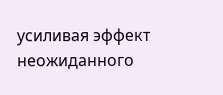усиливая эффект неожиданного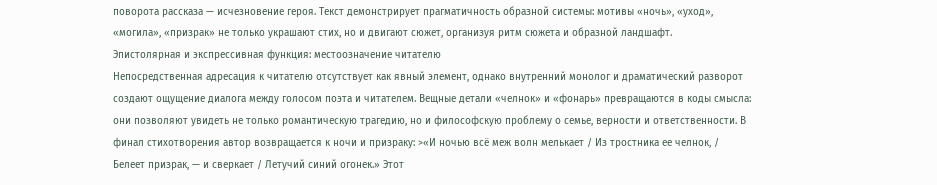поворота рассказа — исчезновение героя. Текст демонстрирует прагматичность образной системы: мотивы «ночь», «уход», «могила», «призрак» не только украшают стих, но и двигают сюжет, организуя ритм сюжета и образной ландшафт.
Эпистолярная и экспрессивная функция: местоозначение читателю
Непосредственная адресация к читателю отсутствует как явный элемент, однако внутренний монолог и драматический разворот создают ощущение диалога между голосом поэта и читателем. Вещные детали «челнок» и «фонарь» превращаются в коды смысла: они позволяют увидеть не только романтическую трагедию, но и философскую проблему о семье, верности и ответственности. В финал стихотворения автор возвращается к ночи и призраку: >«И ночью всё меж волн мелькает / Из тростника ее челнок, / Белеет призрак, — и сверкает / Летучий синий огонек.» Этот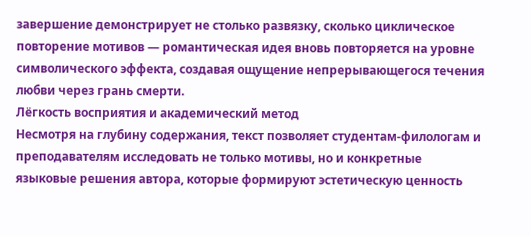завершение демонстрирует не столько развязку, сколько циклическое повторение мотивов — романтическая идея вновь повторяется на уровне символического эффекта, создавая ощущение непрерывающегося течения любви через грань смерти.
Лёгкость восприятия и академический метод
Несмотря на глубину содержания, текст позволяет студентам-филологам и преподавателям исследовать не только мотивы, но и конкретные языковые решения автора, которые формируют эстетическую ценность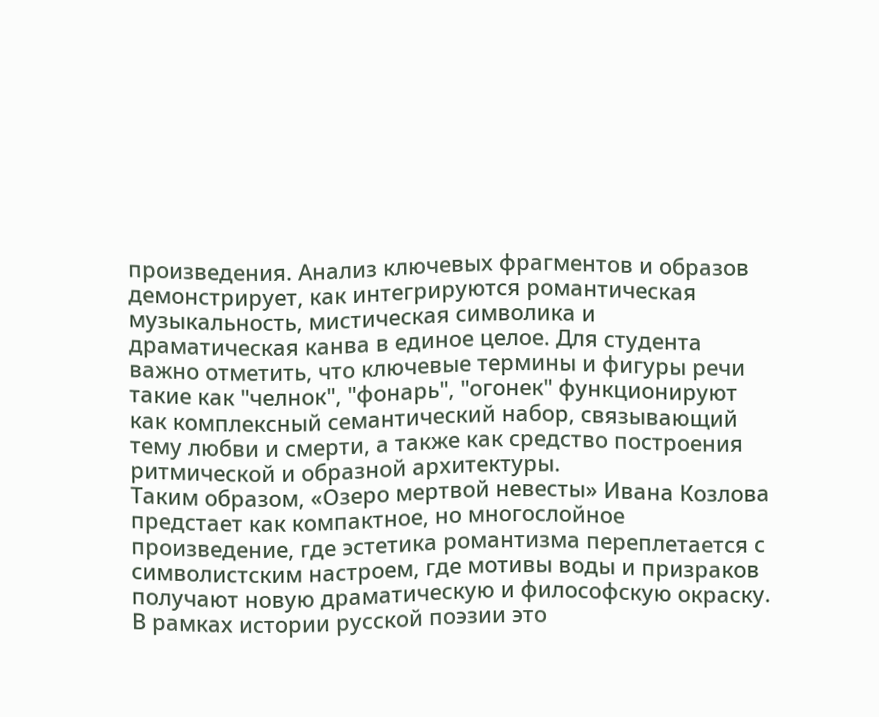произведения. Анализ ключевых фрагментов и образов демонстрирует, как интегрируются романтическая музыкальность, мистическая символика и драматическая канва в единое целое. Для студента важно отметить, что ключевые термины и фигуры речи такие как "челнок", "фонарь", "огонек" функционируют как комплексный семантический набор, связывающий тему любви и смерти, а также как средство построения ритмической и образной архитектуры.
Таким образом, «Озеро мертвой невесты» Ивана Козлова предстает как компактное, но многослойное произведение, где эстетика романтизма переплетается с символистским настроем, где мотивы воды и призраков получают новую драматическую и философскую окраску. В рамках истории русской поэзии это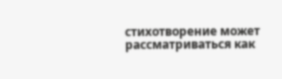стихотворение может рассматриваться как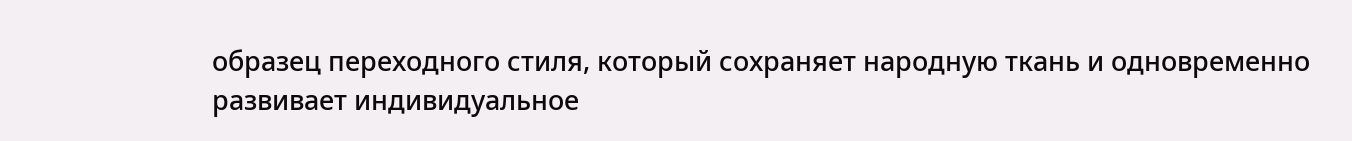образец переходного стиля, который сохраняет народную ткань и одновременно развивает индивидуальное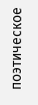поэтическое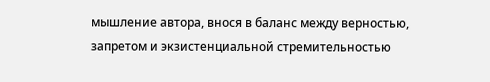мышление автора, внося в баланс между верностью, запретом и экзистенциальной стремительностью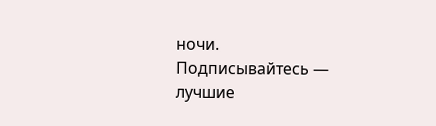ночи.
Подписывайтесь — лучшие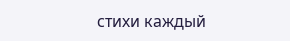стихи каждый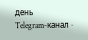день
Telegram-канал ·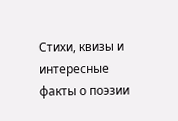Стихи, квизы и интересные факты о поэзии